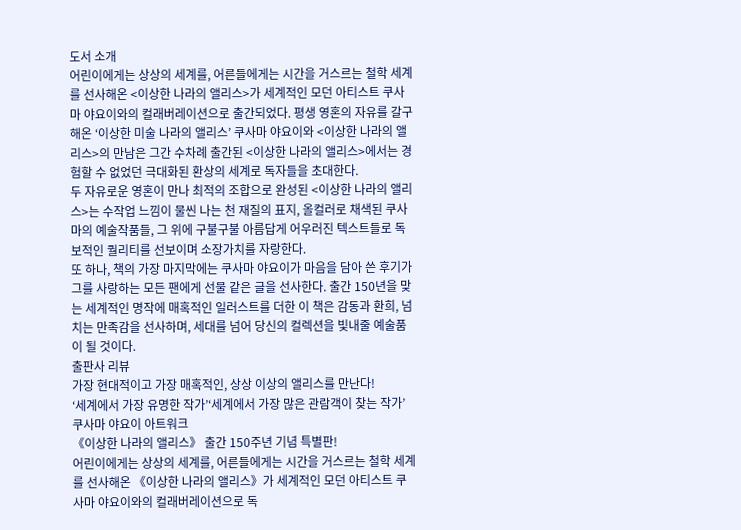도서 소개
어린이에게는 상상의 세계를, 어른들에게는 시간을 거스르는 철학 세계를 선사해온 <이상한 나라의 앨리스>가 세계적인 모던 아티스트 쿠사마 야요이와의 컬래버레이션으로 출간되었다. 평생 영혼의 자유를 갈구해온 ‘이상한 미술 나라의 앨리스’ 쿠사마 야요이와 <이상한 나라의 앨리스>의 만남은 그간 수차례 출간된 <이상한 나라의 앨리스>에서는 경험할 수 없었던 극대화된 환상의 세계로 독자들을 초대한다.
두 자유로운 영혼이 만나 최적의 조합으로 완성된 <이상한 나라의 앨리스>는 수작업 느낌이 물씬 나는 천 재질의 표지, 올컬러로 채색된 쿠사마의 예술작품들, 그 위에 구불구불 아름답게 어우러진 텍스트들로 독보적인 퀄리티를 선보이며 소장가치를 자랑한다.
또 하나, 책의 가장 마지막에는 쿠사마 야요이가 마음을 담아 쓴 후기가 그를 사랑하는 모든 팬에게 선물 같은 글을 선사한다. 출간 150년을 맞는 세계적인 명작에 매혹적인 일러스트를 더한 이 책은 감동과 환희, 넘치는 만족감을 선사하며, 세대를 넘어 당신의 컬렉션을 빛내줄 예술품이 될 것이다.
출판사 리뷰
가장 현대적이고 가장 매혹적인, 상상 이상의 앨리스를 만난다!
‘세계에서 가장 유명한 작가’‘세계에서 가장 많은 관람객이 찾는 작가’
쿠사마 야요이 아트워크
《이상한 나라의 앨리스》 출간 150주년 기념 특별판!
어린이에게는 상상의 세계를, 어른들에게는 시간을 거스르는 철학 세계를 선사해온 《이상한 나라의 앨리스》가 세계적인 모던 아티스트 쿠사마 야요이와의 컬래버레이션으로 독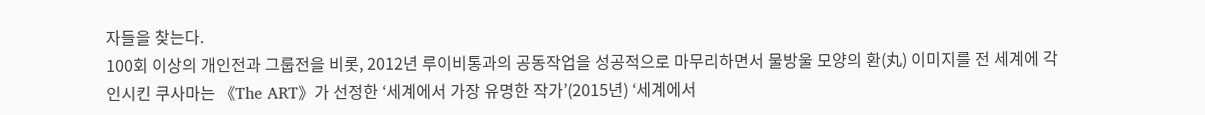자들을 찾는다.
100회 이상의 개인전과 그룹전을 비롯, 2012년 루이비통과의 공동작업을 성공적으로 마무리하면서 물방울 모양의 환(丸) 이미지를 전 세계에 각인시킨 쿠사마는 《The ART》가 선정한 ‘세계에서 가장 유명한 작가’(2015년) ‘세계에서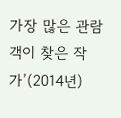가장 많은 관람객이 찾은 작가’(2014년)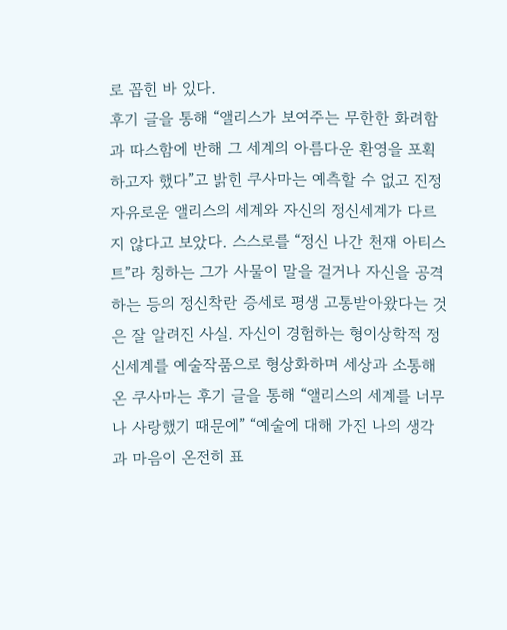로 꼽힌 바 있다.
후기 글을 통해 “앨리스가 보여주는 무한한 화려함과 따스함에 반해 그 세계의 아름다운 환영을 포획하고자 했다”고 밝힌 쿠사마는 예측할 수 없고 진정 자유로운 앨리스의 세계와 자신의 정신세계가 다르지 않다고 보았다. 스스로를 “정신 나간 천재 아티스트”라 칭하는 그가 사물이 말을 걸거나 자신을 공격하는 등의 정신착란 증세로 평생 고통받아왔다는 것은 잘 알려진 사실. 자신이 경험하는 형이상학적 정신세계를 예술작품으로 형상화하며 세상과 소통해온 쿠사마는 후기 글을 통해 “앨리스의 세계를 너무나 사랑했기 때문에” “예술에 대해 가진 나의 생각과 마음이 온전히 표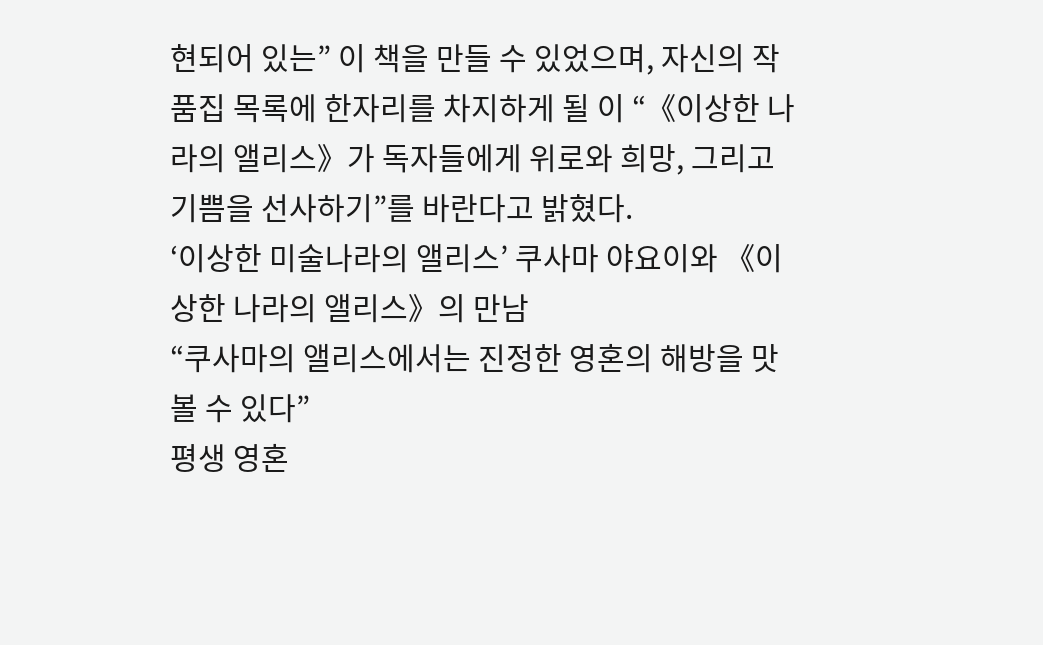현되어 있는” 이 책을 만들 수 있었으며, 자신의 작품집 목록에 한자리를 차지하게 될 이 “《이상한 나라의 앨리스》가 독자들에게 위로와 희망, 그리고 기쁨을 선사하기”를 바란다고 밝혔다.
‘이상한 미술나라의 앨리스’ 쿠사마 야요이와 《이상한 나라의 앨리스》의 만남
“쿠사마의 앨리스에서는 진정한 영혼의 해방을 맛볼 수 있다”
평생 영혼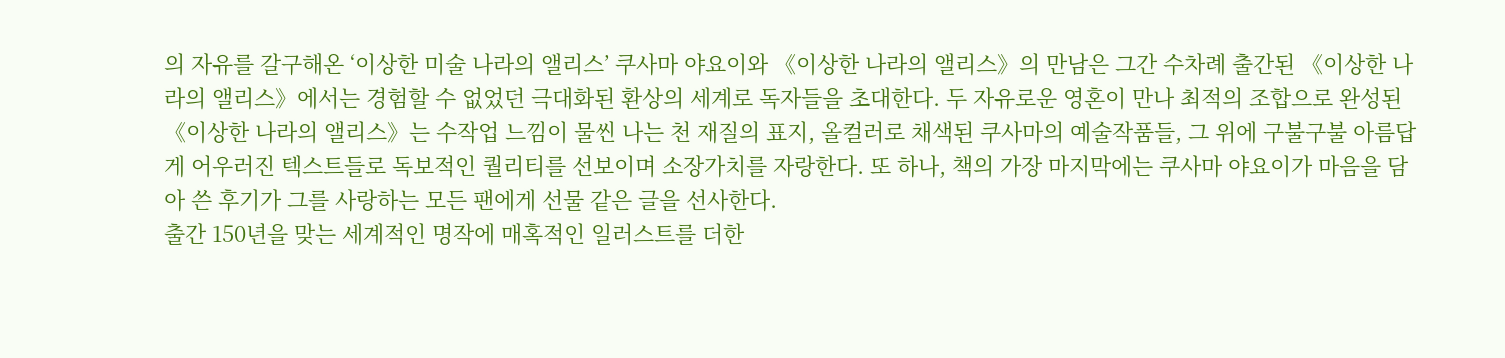의 자유를 갈구해온 ‘이상한 미술 나라의 앨리스’ 쿠사마 야요이와 《이상한 나라의 앨리스》의 만남은 그간 수차례 출간된 《이상한 나라의 앨리스》에서는 경험할 수 없었던 극대화된 환상의 세계로 독자들을 초대한다. 두 자유로운 영혼이 만나 최적의 조합으로 완성된 《이상한 나라의 앨리스》는 수작업 느낌이 물씬 나는 천 재질의 표지, 올컬러로 채색된 쿠사마의 예술작품들, 그 위에 구불구불 아름답게 어우러진 텍스트들로 독보적인 퀄리티를 선보이며 소장가치를 자랑한다. 또 하나, 책의 가장 마지막에는 쿠사마 야요이가 마음을 담아 쓴 후기가 그를 사랑하는 모든 팬에게 선물 같은 글을 선사한다.
출간 150년을 맞는 세계적인 명작에 매혹적인 일러스트를 더한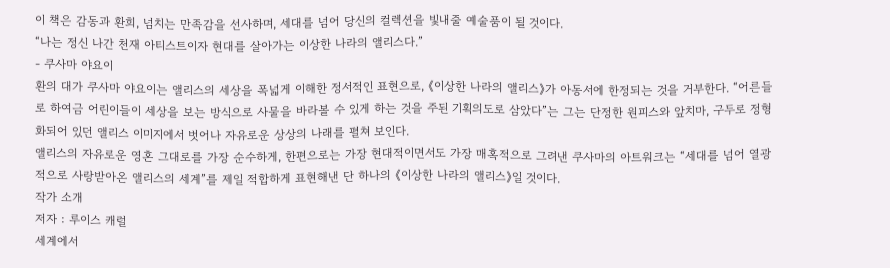이 책은 감동과 환희, 넘치는 만족감을 선사하며, 세대를 넘어 당신의 컬렉션을 빛내줄 예술품이 될 것이다.
“나는 정신 나간 천재 아티스트이자 현대를 살아가는 이상한 나라의 앨리스다.”
- 쿠사마 야요이
환의 대가 쿠사마 야요이는 앨리스의 세상을 폭넓게 이해한 정서적인 표현으로, 《이상한 나라의 앨리스》가 아동서에 한정되는 것을 거부한다. “어른들로 하여금 어린이들이 세상을 보는 방식으로 사물을 바라볼 수 있게 하는 것을 주된 기획의도로 삼았다”는 그는 단정한 원피스와 앞치마, 구두로 정형화되어 있던 앨리스 이미지에서 벗어나 자유로운 상상의 나래를 펼쳐 보인다.
앨리스의 자유로운 영혼 그대로를 가장 순수하게, 한편으로는 가장 현대적이면서도 가장 매혹적으로 그려낸 쿠사마의 아트워크는 “세대를 넘어 열광적으로 사랑받아온 앨리스의 세계”를 제일 적합하게 표현해낸 단 하나의 《이상한 나라의 앨리스》일 것이다.
작가 소개
저자 : 루이스 캐럴
세계에서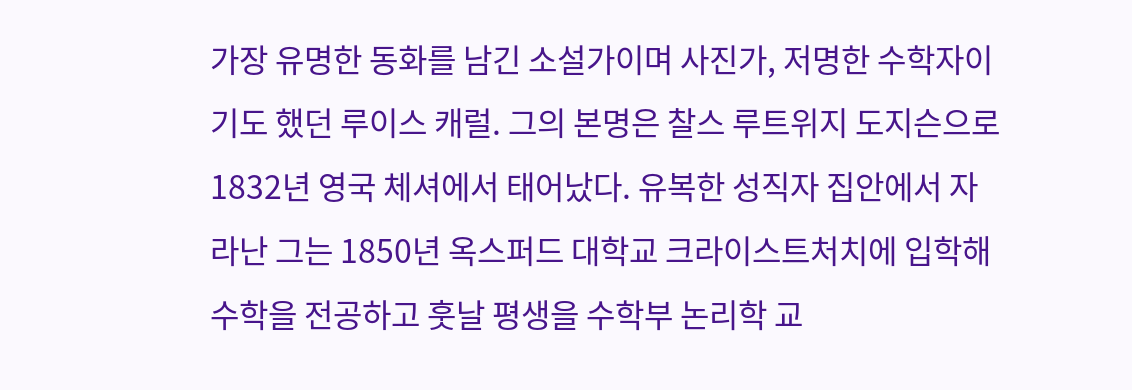가장 유명한 동화를 남긴 소설가이며 사진가, 저명한 수학자이기도 했던 루이스 캐럴. 그의 본명은 찰스 루트위지 도지슨으로 1832년 영국 체셔에서 태어났다. 유복한 성직자 집안에서 자라난 그는 1850년 옥스퍼드 대학교 크라이스트처치에 입학해 수학을 전공하고 훗날 평생을 수학부 논리학 교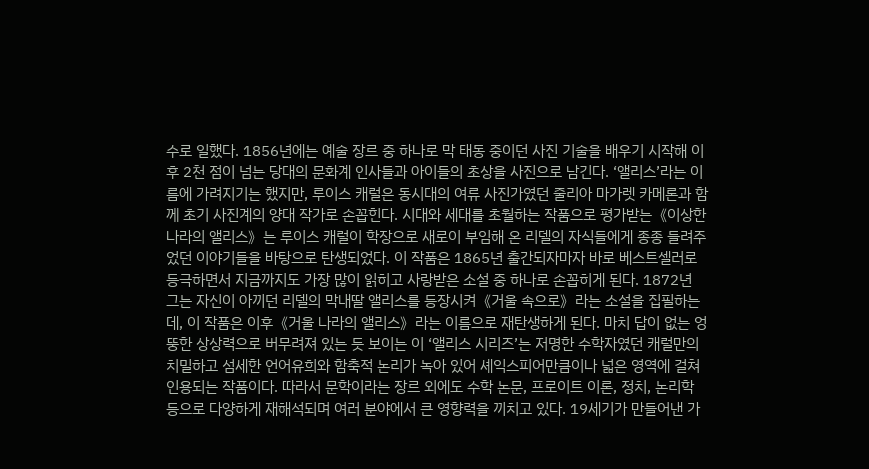수로 일했다. 1856년에는 예술 장르 중 하나로 막 태동 중이던 사진 기술을 배우기 시작해 이후 2천 점이 넘는 당대의 문화계 인사들과 아이들의 초상을 사진으로 남긴다. ‘앨리스’라는 이름에 가려지기는 했지만, 루이스 캐럴은 동시대의 여류 사진가였던 줄리아 마가렛 카메론과 함께 초기 사진계의 양대 작가로 손꼽힌다. 시대와 세대를 초월하는 작품으로 평가받는《이상한 나라의 앨리스》는 루이스 캐럴이 학장으로 새로이 부임해 온 리델의 자식들에게 종종 들려주었던 이야기들을 바탕으로 탄생되었다. 이 작품은 1865년 출간되자마자 바로 베스트셀러로 등극하면서 지금까지도 가장 많이 읽히고 사랑받은 소설 중 하나로 손꼽히게 된다. 1872년 그는 자신이 아끼던 리델의 막내딸 앨리스를 등장시켜《거울 속으로》라는 소설을 집필하는데, 이 작품은 이후《거울 나라의 앨리스》라는 이름으로 재탄생하게 된다. 마치 답이 없는 엉뚱한 상상력으로 버무려져 있는 듯 보이는 이 ‘앨리스 시리즈’는 저명한 수학자였던 캐럴만의 치밀하고 섬세한 언어유희와 함축적 논리가 녹아 있어 셰익스피어만큼이나 넓은 영역에 걸쳐 인용되는 작품이다. 따라서 문학이라는 장르 외에도 수학 논문, 프로이트 이론, 정치, 논리학 등으로 다양하게 재해석되며 여러 분야에서 큰 영향력을 끼치고 있다. 19세기가 만들어낸 가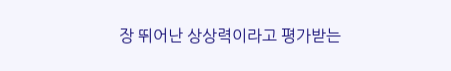장 뛰어난 상상력이라고 평가받는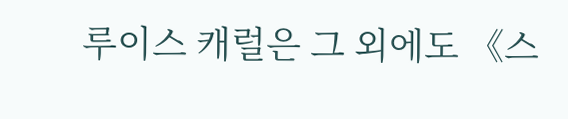루이스 캐럴은 그 외에도 《스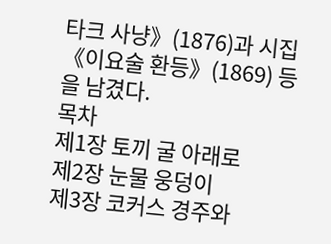타크 사냥》(1876)과 시집 《이요술 환등》(1869) 등을 남겼다.
목차
제1장 토끼 굴 아래로
제2장 눈물 웅덩이
제3장 코커스 경주와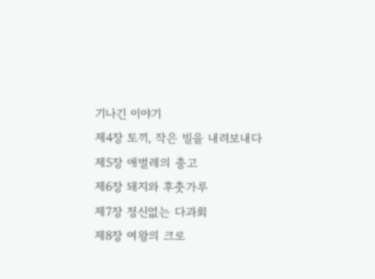기나긴 이야기
제4장 토끼, 작은 빌을 내려보내다
제5장 애벌레의 충고
제6장 돼지와 후춧가루
제7장 정신없는 다과회
제8장 여왕의 크로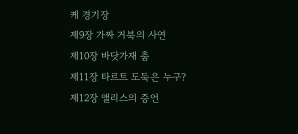케 경기장
제9장 가짜 거북의 사연
제10장 바닷가재 춤
제11장 타르트 도둑은 누구?
제12장 앨리스의 증언